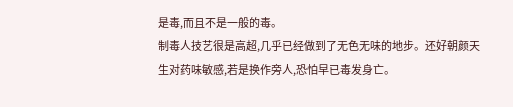是毒,而且不是一般的毒。
制毒人技艺很是高超,几乎已经做到了无色无味的地步。还好朝颜天生对药味敏感,若是换作旁人,恐怕早已毒发身亡。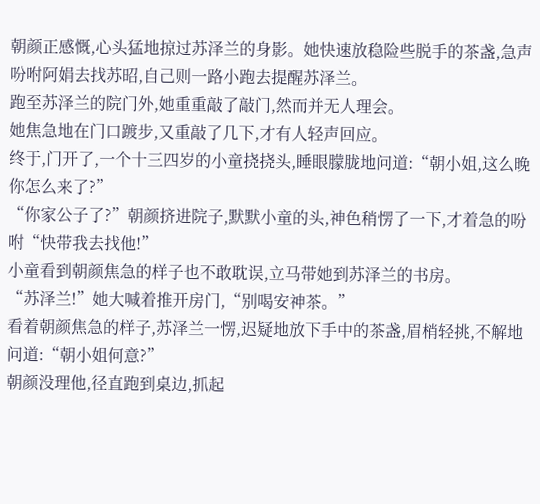朝颜正感慨,心头猛地掠过苏泽兰的身影。她快速放稳险些脱手的茶盏,急声吩咐阿娟去找苏昭,自己则一路小跑去提醒苏泽兰。
跑至苏泽兰的院门外,她重重敲了敲门,然而并无人理会。
她焦急地在门口踱步,又重敲了几下,才有人轻声回应。
终于,门开了,一个十三四岁的小童挠挠头,睡眼朦胧地问道:“朝小姐,这么晚你怎么来了?”
“你家公子了?”朝颜挤进院子,默默小童的头,神色稍愣了一下,才着急的吩咐“快带我去找他!”
小童看到朝颜焦急的样子也不敢耽误,立马带她到苏泽兰的书房。
“苏泽兰!”她大喊着推开房门,“别喝安神茶。”
看着朝颜焦急的样子,苏泽兰一愣,迟疑地放下手中的茶盏,眉梢轻挑,不解地问道:“朝小姐何意?”
朝颜没理他,径直跑到桌边,抓起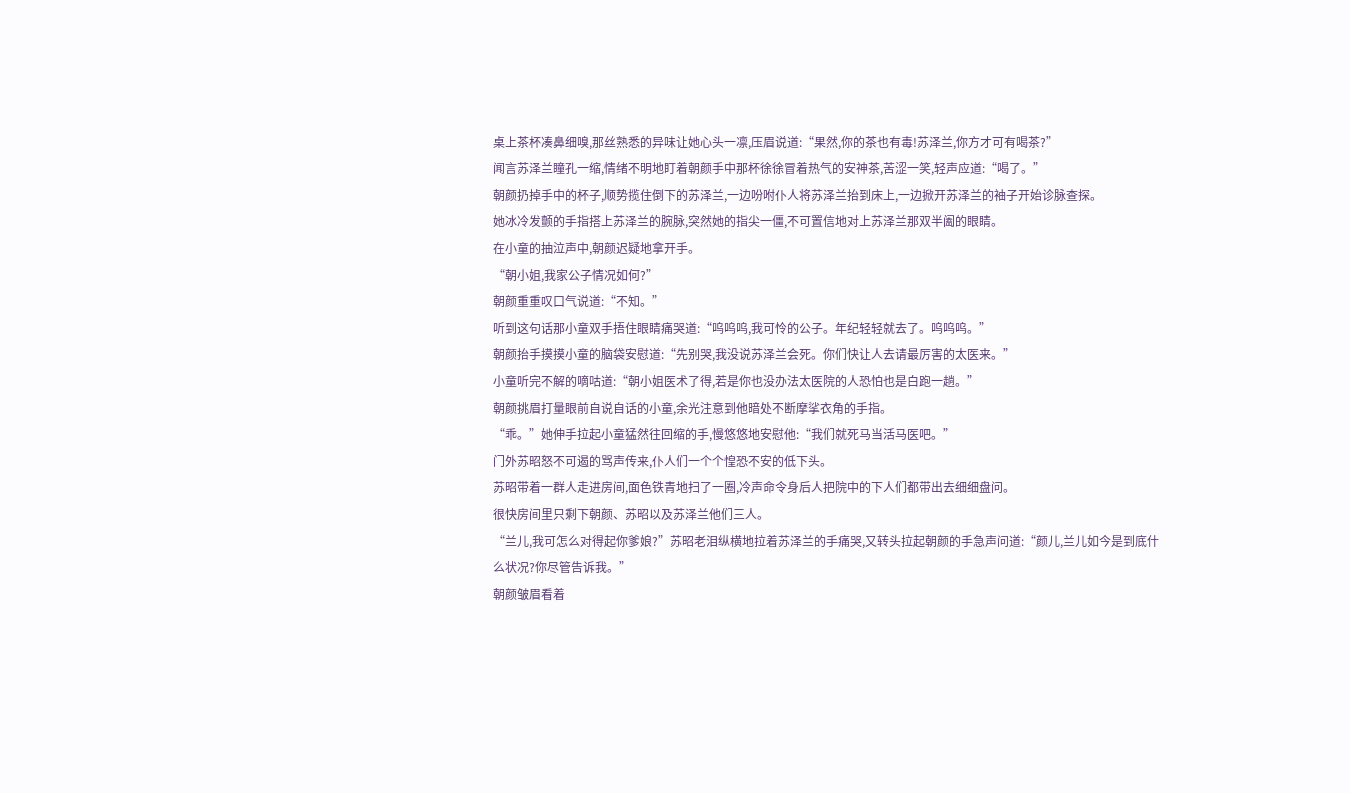桌上茶杯凑鼻细嗅,那丝熟悉的异味让她心头一凛,压眉说道:“果然,你的茶也有毒!苏泽兰,你方才可有喝茶?”
闻言苏泽兰瞳孔一缩,情绪不明地盯着朝颜手中那杯徐徐冒着热气的安神茶,苦涩一笑,轻声应道:“喝了。”
朝颜扔掉手中的杯子,顺势揽住倒下的苏泽兰,一边吩咐仆人将苏泽兰抬到床上,一边掀开苏泽兰的袖子开始诊脉查探。
她冰冷发颤的手指搭上苏泽兰的腕脉,突然她的指尖一僵,不可置信地对上苏泽兰那双半阖的眼睛。
在小童的抽泣声中,朝颜迟疑地拿开手。
“朝小姐,我家公子情况如何?”
朝颜重重叹口气说道:“不知。”
听到这句话那小童双手捂住眼睛痛哭道:“呜呜呜,我可怜的公子。年纪轻轻就去了。呜呜呜。”
朝颜抬手摸摸小童的脑袋安慰道:“先别哭,我没说苏泽兰会死。你们快让人去请最厉害的太医来。”
小童听完不解的嘀咕道:“朝小姐医术了得,若是你也没办法太医院的人恐怕也是白跑一趟。”
朝颜挑眉打量眼前自说自话的小童,余光注意到他暗处不断摩挲衣角的手指。
“乖。”她伸手拉起小童猛然往回缩的手,慢悠悠地安慰他:“我们就死马当活马医吧。”
门外苏昭怒不可遏的骂声传来,仆人们一个个惶恐不安的低下头。
苏昭带着一群人走进房间,面色铁青地扫了一圈,冷声命令身后人把院中的下人们都带出去细细盘问。
很快房间里只剩下朝颜、苏昭以及苏泽兰他们三人。
“兰儿,我可怎么对得起你爹娘?”苏昭老泪纵横地拉着苏泽兰的手痛哭,又转头拉起朝颜的手急声问道:“颜儿,兰儿如今是到底什么状况?你尽管告诉我。”
朝颜皱眉看着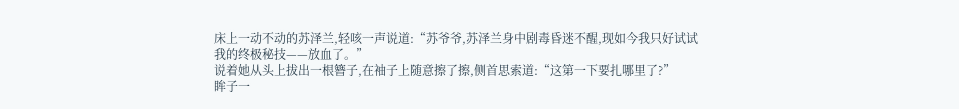床上一动不动的苏泽兰,轻咳一声说道:“苏爷爷,苏泽兰身中剧毒昏迷不醒,现如今我只好试试我的终极秘技——放血了。”
说着她从头上拔出一根簪子,在袖子上随意擦了擦,侧首思索道:“这第一下要扎哪里了?”
眸子一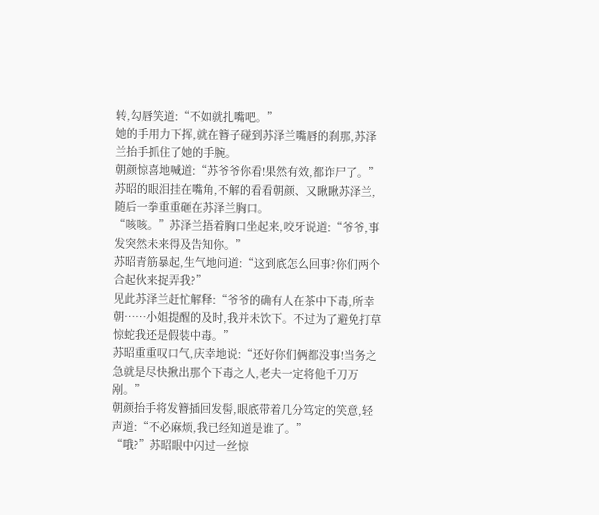转,勾唇笑道:“不如就扎嘴吧。”
她的手用力下挥,就在簪子碰到苏泽兰嘴唇的刹那,苏泽兰抬手抓住了她的手腕。
朝颜惊喜地喊道:“苏爷爷你看!果然有效,都诈尸了。”
苏昭的眼泪挂在嘴角,不解的看看朝颜、又瞅瞅苏泽兰,随后一拳重重砸在苏泽兰胸口。
“咳咳。”苏泽兰捂着胸口坐起来,咬牙说道:“爷爷,事发突然未来得及告知你。”
苏昭青筋暴起,生气地问道:“这到底怎么回事?你们两个合起伙来捉弄我?”
见此苏泽兰赶忙解释:“爷爷的确有人在茶中下毒,所幸朝……小姐提醒的及时,我并未饮下。不过为了避免打草惊蛇我还是假装中毒。”
苏昭重重叹口气,庆幸地说:“还好你们俩都没事!当务之急就是尽快揪出那个下毒之人,老夫一定将他千刀万剐。”
朝颜抬手将发簪插回发髻,眼底带着几分笃定的笑意,轻声道:“不必麻烦,我已经知道是谁了。”
“哦?”苏昭眼中闪过一丝惊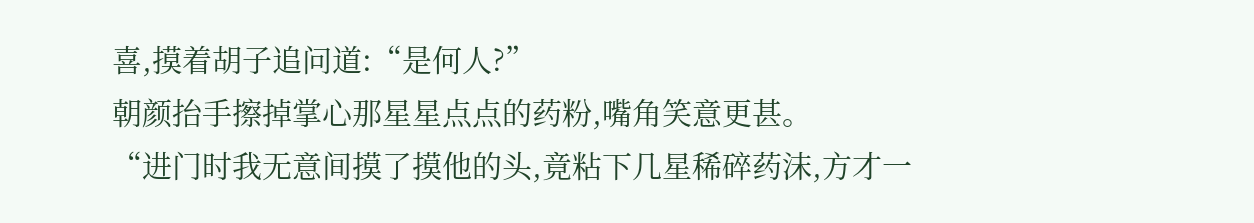喜,摸着胡子追问道:“是何人?”
朝颜抬手擦掉掌心那星星点点的药粉,嘴角笑意更甚。
“进门时我无意间摸了摸他的头,竟粘下几星稀碎药沫,方才一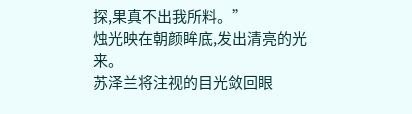探,果真不出我所料。”
烛光映在朝颜眸底,发出清亮的光来。
苏泽兰将注视的目光敛回眼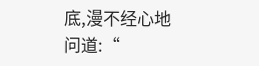底,漫不经心地问道:“